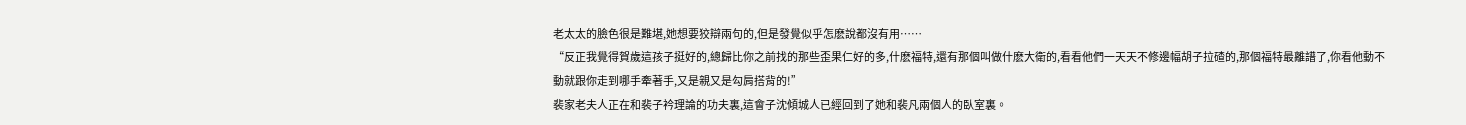老太太的臉色很是難堪,她想要狡辯兩句的,但是發覺似乎怎麽說都沒有用……
“反正我覺得賀歲這孩子挺好的,總歸比你之前找的那些歪果仁好的多,什麽福特,還有那個叫做什麽大衛的,看看他們一天天不修邊幅胡子拉碴的,那個福特最離譜了,你看他動不動就跟你走到哪手牽著手,又是親又是勾肩搭背的!”
裴家老夫人正在和裴子衿理論的功夫裏,這會子沈傾城人已經回到了她和裴凡兩個人的臥室裏。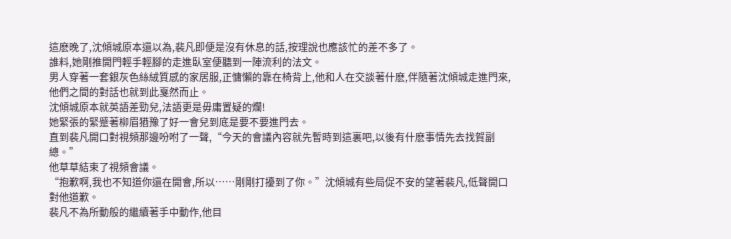這麽晚了,沈傾城原本還以為,裴凡即便是沒有休息的話,按理說也應該忙的差不多了。
誰料,她剛推開門輕手輕腳的走進臥室便聽到一陣流利的法文。
男人穿著一套銀灰色絲絨質感的家居服,正慵懶的靠在椅背上,他和人在交談著什麽,伴隨著沈傾城走進門來,他們之間的對話也就到此戛然而止。
沈傾城原本就英語差勁兒,法語更是毋庸置疑的爛!
她緊張的緊蹙著柳眉猶豫了好一會兒到底是要不要進門去。
直到裴凡開口對視頻那邊吩咐了一聲,“今天的會議內容就先暫時到這裏吧,以後有什麽事情先去找賀副總。”
他草草結束了視頻會議。
“抱歉啊,我也不知道你還在開會,所以……剛剛打擾到了你。”沈傾城有些局促不安的望著裴凡,低聲開口對他道歉。
裴凡不為所動般的繼續著手中動作,他目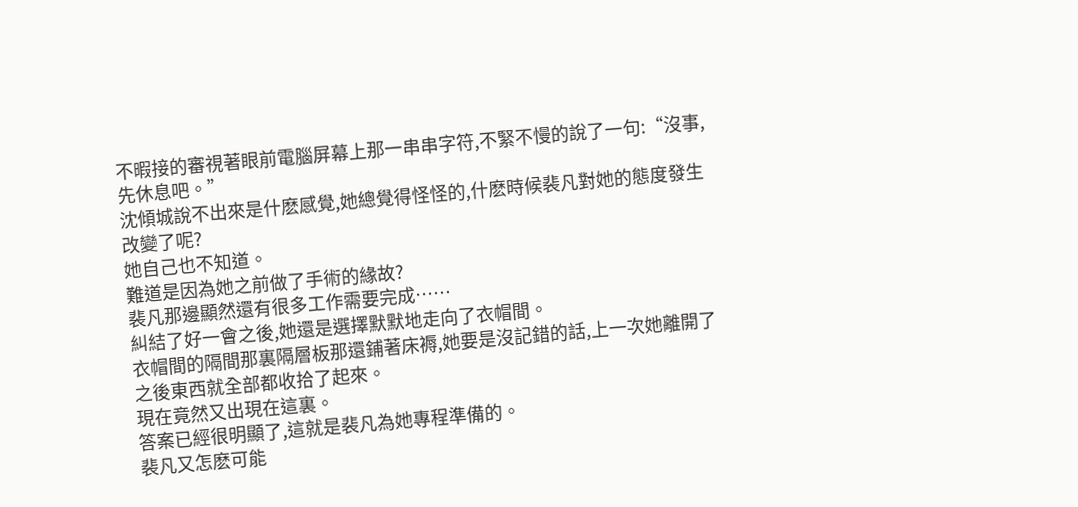不暇接的審視著眼前電腦屏幕上那一串串字符,不緊不慢的說了一句:“沒事,先休息吧。”
沈傾城說不出來是什麽感覺,她總覺得怪怪的,什麽時候裴凡對她的態度發生改變了呢?
她自己也不知道。
難道是因為她之前做了手術的緣故?
裴凡那邊顯然還有很多工作需要完成……
糾結了好一會之後,她還是選擇默默地走向了衣帽間。
衣帽間的隔間那裏隔層板那還鋪著床褥,她要是沒記錯的話,上一次她離開了之後東西就全部都收拾了起來。
現在竟然又出現在這裏。
答案已經很明顯了,這就是裴凡為她專程準備的。
裴凡又怎麽可能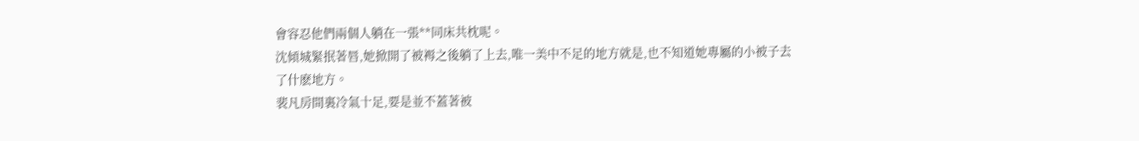會容忍他們兩個人躺在一張**同床共枕呢。
沈傾城緊抿著唇,她掀開了被褥之後躺了上去,唯一美中不足的地方就是,也不知道她專屬的小被子去了什麽地方。
裴凡房間裏冷氣十足,要是並不蓋著被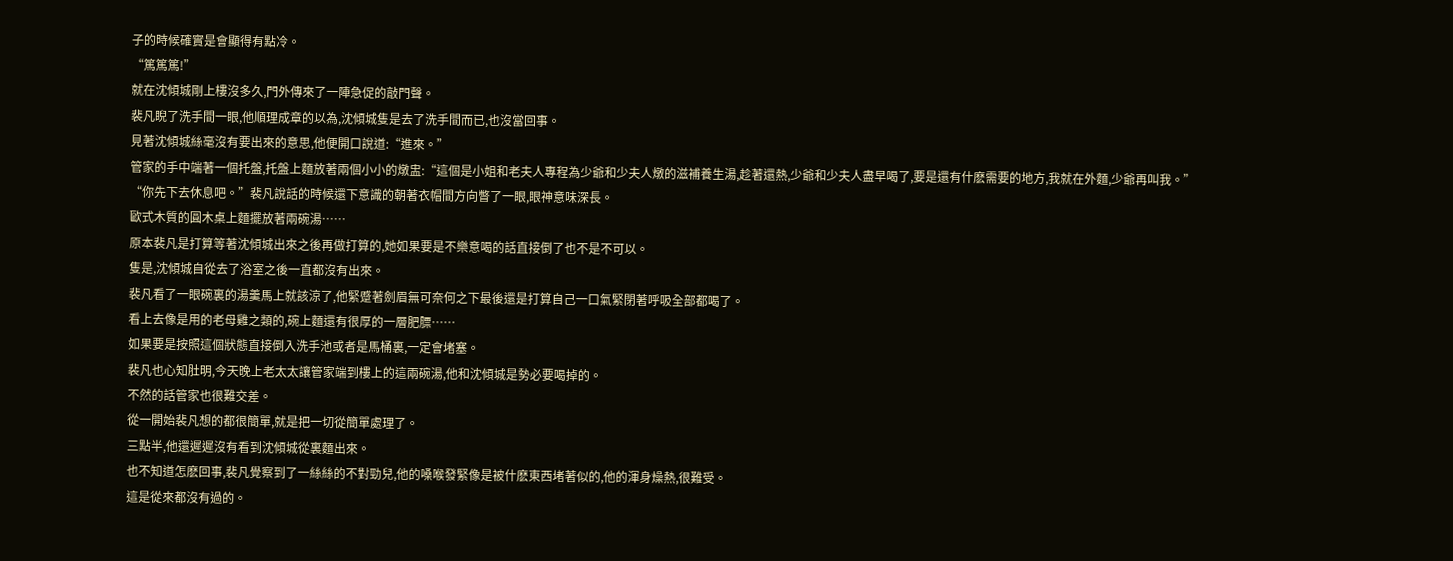子的時候確實是會顯得有點冷。
“篤篤篤!”
就在沈傾城剛上樓沒多久,門外傳來了一陣急促的敲門聲。
裴凡睨了洗手間一眼,他順理成章的以為,沈傾城隻是去了洗手間而已,也沒當回事。
見著沈傾城絲毫沒有要出來的意思,他便開口說道:“進來。”
管家的手中端著一個托盤,托盤上麵放著兩個小小的燉盅:“這個是小姐和老夫人專程為少爺和少夫人燉的滋補養生湯,趁著還熱,少爺和少夫人盡早喝了,要是還有什麽需要的地方,我就在外麵,少爺再叫我。”
“你先下去休息吧。”裴凡說話的時候還下意識的朝著衣帽間方向瞥了一眼,眼神意味深長。
歐式木質的圓木桌上麵擺放著兩碗湯……
原本裴凡是打算等著沈傾城出來之後再做打算的,她如果要是不樂意喝的話直接倒了也不是不可以。
隻是,沈傾城自從去了浴室之後一直都沒有出來。
裴凡看了一眼碗裏的湯羹馬上就該涼了,他緊蹙著劍眉無可奈何之下最後還是打算自己一口氣緊閉著呼吸全部都喝了。
看上去像是用的老母雞之類的,碗上麵還有很厚的一層肥膘……
如果要是按照這個狀態直接倒入洗手池或者是馬桶裏,一定會堵塞。
裴凡也心知肚明,今天晚上老太太讓管家端到樓上的這兩碗湯,他和沈傾城是勢必要喝掉的。
不然的話管家也很難交差。
從一開始裴凡想的都很簡單,就是把一切從簡單處理了。
三點半,他還遲遲沒有看到沈傾城從裏麵出來。
也不知道怎麽回事,裴凡覺察到了一絲絲的不對勁兒,他的嗓喉發緊像是被什麽東西堵著似的,他的渾身燥熱,很難受。
這是從來都沒有過的。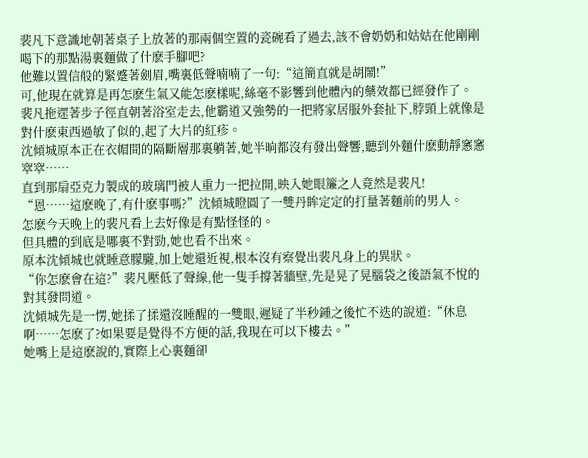裴凡下意識地朝著桌子上放著的那兩個空置的瓷碗看了過去,該不會奶奶和姑姑在他剛剛喝下的那點湯裏麵做了什麽手腳吧?
他難以置信般的緊蹙著劍眉,嘴裏低聲喃喃了一句:“這簡直就是胡鬧!”
可,他現在就算是再怎麽生氣又能怎麽樣呢,絲毫不影響到他體內的藥效都已經發作了。
裴凡拖遝著步子徑直朝著浴室走去,他霸道又強勢的一把將家居服外套扯下,脖頸上就像是對什麽東西過敏了似的,起了大片的紅疹。
沈傾城原本正在衣帽間的隔斷層那裏躺著,她半晌都沒有發出聲響,聽到外麵什麽動靜窸窸窣窣……
直到那扇亞克力製成的玻璃門被人重力一把拉開,映入她眼簾之人竟然是裴凡!
“恩……這麽晚了,有什麽事嗎?”沈傾城瞪圓了一雙丹眸定定的打量著麵前的男人。
怎麽今天晚上的裴凡看上去好像是有點怪怪的。
但具體的到底是哪裏不對勁,她也看不出來。
原本沈傾城也就睡意朦朧,加上她還近視,根本沒有察覺出裴凡身上的異狀。
“你怎麽會在這?”裴凡壓低了聲線,他一隻手撐著牆壁,先是晃了晃腦袋之後語氣不悅的對其發問道。
沈傾城先是一愣,她揉了揉還沒睡醒的一雙眼,遲疑了半秒鍾之後忙不迭的說道:“休息啊……怎麽了?如果要是覺得不方便的話,我現在可以下樓去。”
她嘴上是這麽說的,實際上心裏麵卻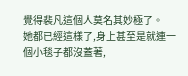覺得裴凡這個人莫名其妙極了。
她都已經這樣了,身上甚至是就連一個小毯子都沒蓋著,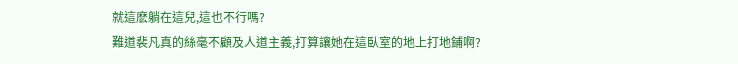就這麽躺在這兒,這也不行嗎?
難道裴凡真的絲毫不顧及人道主義,打算讓她在這臥室的地上打地鋪啊?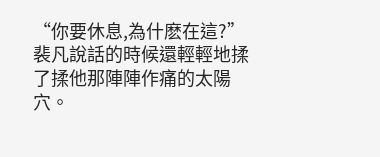“你要休息,為什麽在這?”裴凡說話的時候還輕輕地揉了揉他那陣陣作痛的太陽穴。